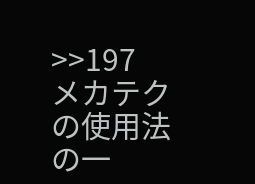>>197
メカテクの使用法の一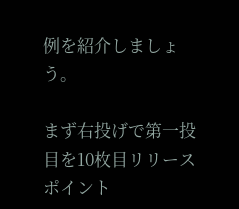例を紹介しましょう。

まず右投げで第一投目を10枚目リリースポイント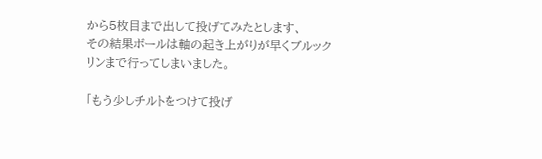から5枚目まで出して投げてみたとします、
その結果ボールは軸の起き上がりが早くブルックリンまで行ってしまいました。

「もう少しチルトをつけて投げ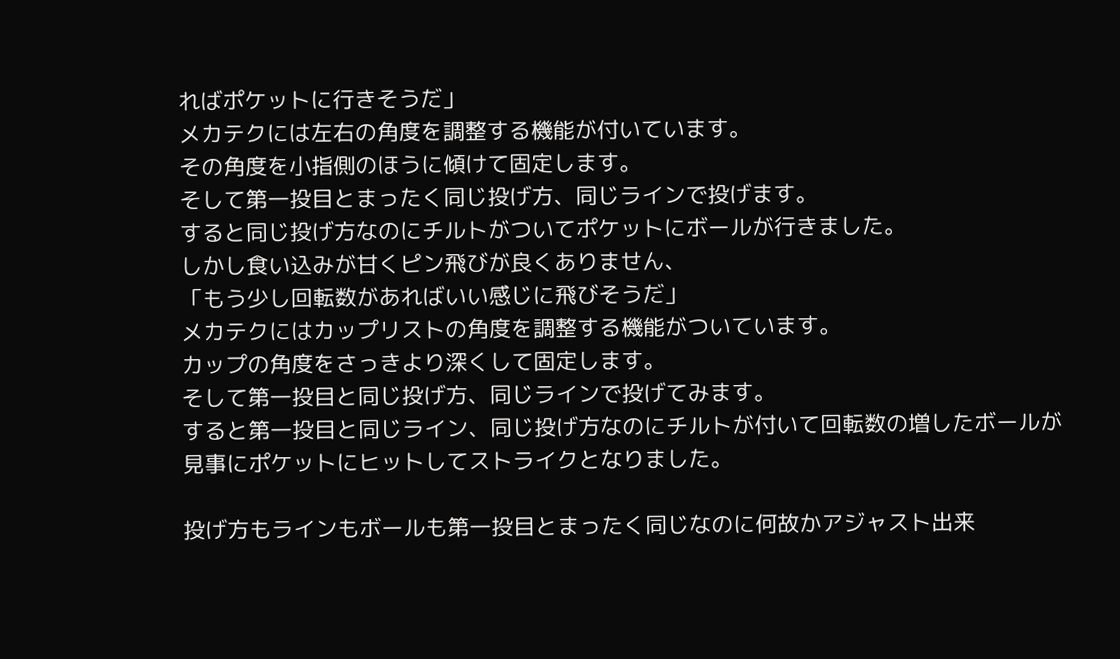ればポケットに行きそうだ」
メカテクには左右の角度を調整する機能が付いています。
その角度を小指側のほうに傾けて固定します。
そして第一投目とまったく同じ投げ方、同じラインで投げます。
すると同じ投げ方なのにチルトがついてポケットにボールが行きました。
しかし食い込みが甘くピン飛びが良くありません、
「もう少し回転数があればいい感じに飛びそうだ」
メカテクにはカップリストの角度を調整する機能がついています。
カップの角度をさっきより深くして固定します。
そして第一投目と同じ投げ方、同じラインで投げてみます。
すると第一投目と同じライン、同じ投げ方なのにチルトが付いて回転数の増したボールが
見事にポケットにヒットしてストライクとなりました。

投げ方もラインもボールも第一投目とまったく同じなのに何故かアジャスト出来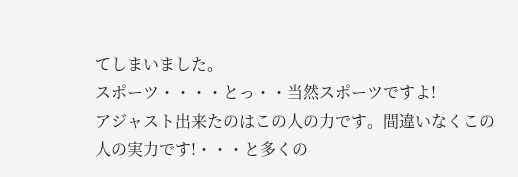てしまいました。
スポーツ・・・・とっ・・当然スポーツですよ!
アジャスト出来たのはこの人の力です。間違いなくこの人の実力です!・・・と多くの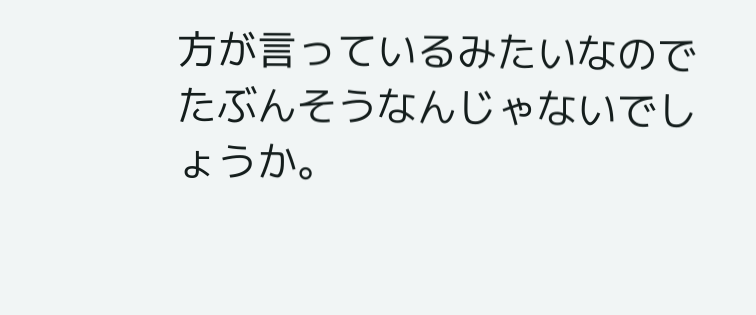方が言っているみたいなので
たぶんそうなんじゃないでしょうか。